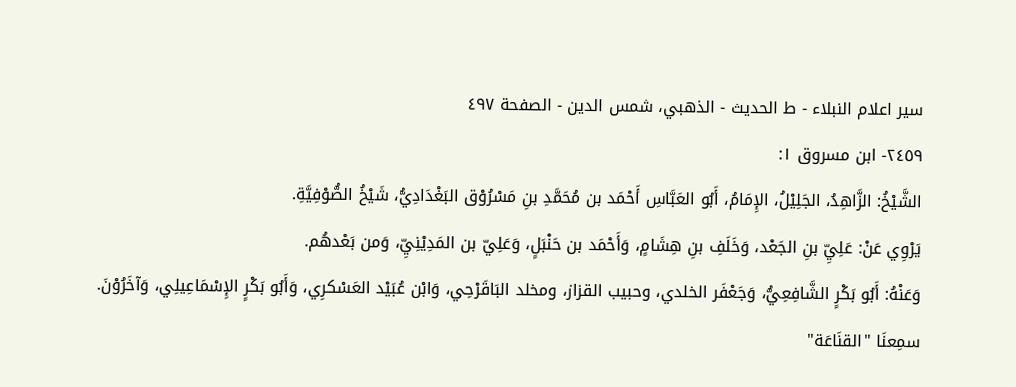سير اعلام النبلاء - ط الحديث - الذهبي، شمس الدين - الصفحة ٤٩٧
٢٤٥٩- ابن مسروق ١:
الشَّيْخُ: الزَّاهِدُ، الجَلِيْلُ، الإِمَامُ، أَبُو العَبَّاسِ أَحْمَد بن مُحَمَّدِ بنِ مَسْرُوْق البَغْدَادِيُّ، شَيْخُ الصُّوْفِيَّةِ.
يَرْوِي عَنْ: عَلِيِّ بنِ الجَعْد، وَخَلَفِ بنِ هِشَامٍ، وَأَحْمَد بن حَنْبَلٍ، وَعَلِيّ بن المَدِيْنِيِّ، وَمن بَعْدهُم.
وَعَنْهُ: أَبُو بَكْرٍ الشَّافِعِيُّ، وَجَعْفَر الخلدي، وحبيب القزاز، ومخلد البَاقَرْحِي، وَابْن عُبَيْد العَسْكرِي، وَأَبُو بَكْرٍ الإِسْمَاعِيلِي، وَآخَرُوْنَ.
سمِعنَا "القنَاعَة"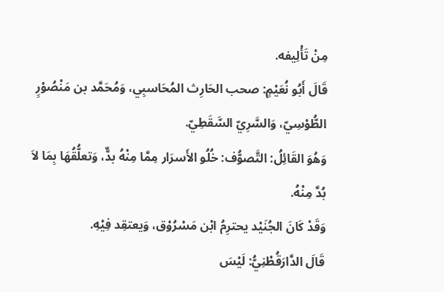مِنْ تَأْلِيفه.
قَالَ أَبُو نُعَيْمٍ: صحب الحَارِث المُحَاسبِي، وَمُحَمَّد بن مَنْصُوْرٍ الطُّوْسِيّ، وَالسَّرِيّ السَّقَطِيّ.
وَهُوَ القَائِلُ: التَّصوُّف: خُلُو الأَسرَار مِمَّا مِنْهُ بدٌّ، وَتعلُّقُهَا بِمَا لاَ بُدَّ مِنْهُ.
وَقَدْ كَانَ الجُنَيْد يحترِمُ ابْن مَسْرُوْق، وَيعتقِد فِيْهِ.
قَالَ الدَّارَقُطْنِيُّ: لَيْسَ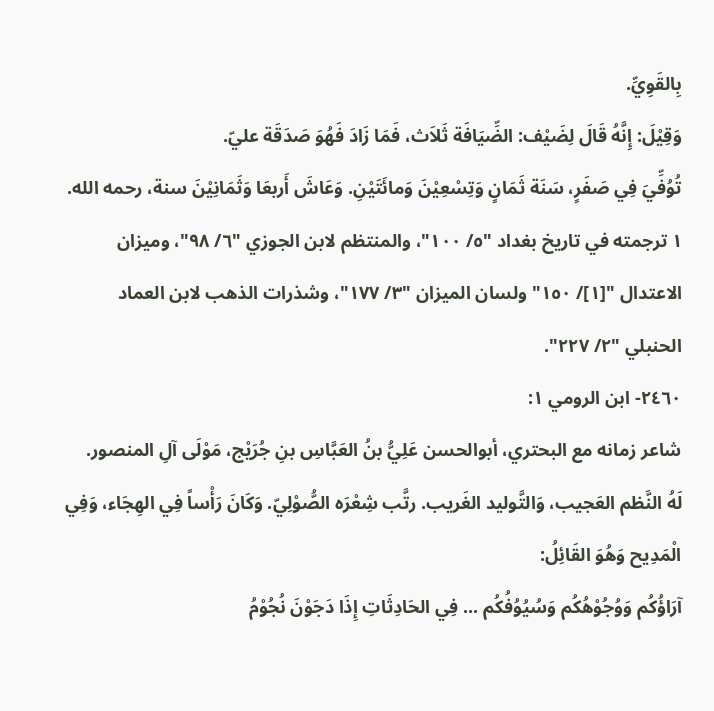بِالقَوِيِّ.
وَقِيْلَ: إِنَّهُ قَالَ لِضَيْف: الضِّيَافَة ثَلاَث، فَمَا زَادَ فَهُوَ صَدَقَة عليّ.
تُوُفِّيَ فِي صَفَرٍ، سَنَة ثَمَانٍ وَتِسْعِيْنَ وَمائَتَيْنِ. وَعَاشَ أَربعَا وَثَمَانِيْنَ سنة، رحمه الله.
١ ترجمته في تاريخ بغداد "٥/ ١٠٠"، والمنتظم لابن الجوزي "٦/ ٩٨"، وميزان الاعتدال "[١]/ ١٥٠" ولسان الميزان "٣/ ١٧٧"، وشذرات الذهب لابن العماد الحنبلي "٢/ ٢٢٧".
٢٤٦٠- ابن الرومي ١:
شاعر زمانه مع البحتري، أبوالحسن عَلِيُّ بنُ العَبَّاسِ بنِ جُرَيْج، مَوْلَى آلِ المنصور.
لَهُ النَّظم العَجيب، وَالتَّوليد الغَريب. رتَّب شِعْرَه الصُّوْلِيّ. وَكَانَ رَأْساً فِي الهِجَاء، وَفِي الْمَدِيح وَهُوَ القَائِلُ:
آرَاؤُكُم وَوُجُوْهُكُم وَسُيُوُفُكُم ... فِي الحَادِثَاتِ إِذَا دَجَوْنَ نُجُوْمُ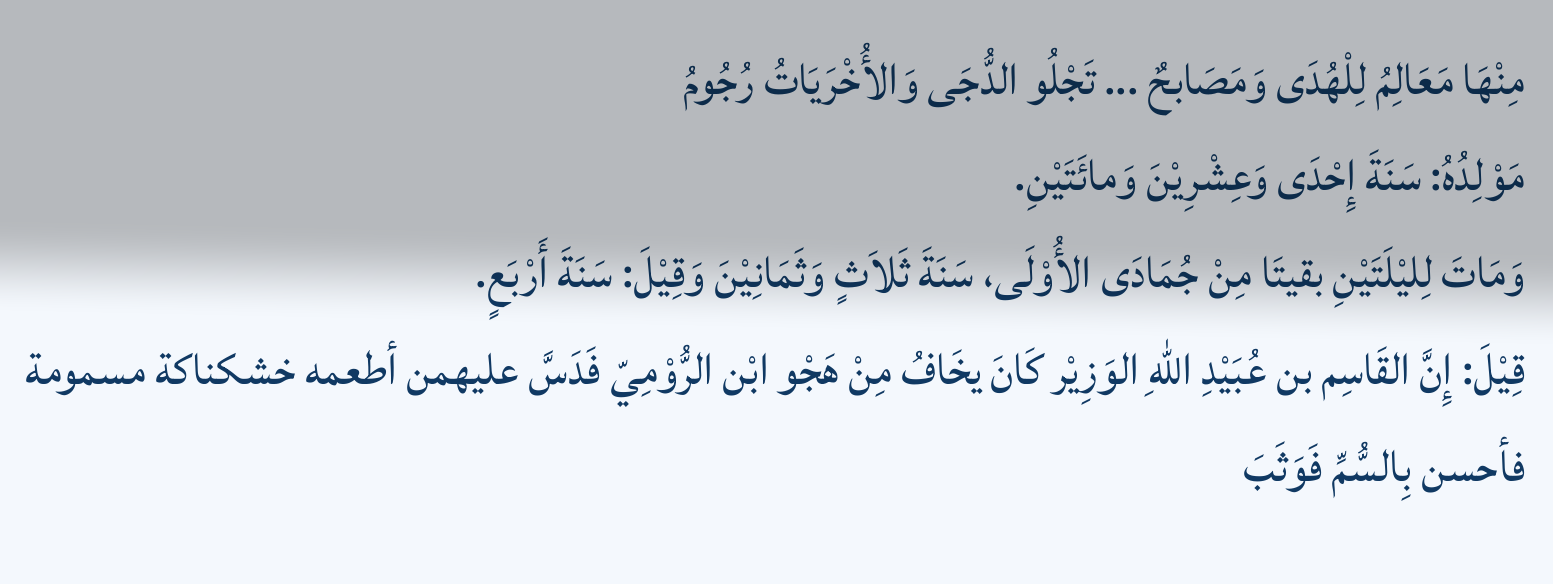مِنْهَا مَعَالِمُ لِلْهُدَى وَمَصَابحٌ ... تَجْلُو الدُّجَى وَالأُخْرَيَاتُ رُجُومُ
مَوْلِدُهُ: سَنَةَ إِحْدَى وَعِشْرِيْنَ وَمائَتَيْنِ.
وَمَاتَ لِليْلَتَيْنِ بقيتَا مِنْ جُمَادَى الأُوْلَى، سَنَةَ ثَلاَثٍ وَثَمَانِيْنَ وَقِيْلَ: سَنَةَ أَرْبَعٍ.
قِيْلَ: إِنَّ القَاسِم بن عُبَيْدِ اللهِ الوَزِيْر كَانَ يخَافُ مِنْ هَجْو ابْن الرُّوْمِيّ فَدَسَّ عليهمن أطعمه خشكناكة مسمومة فأحسن بِالسُّمِّ فَوَثَبَ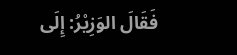فَقَالَ الوَزِيْرُ: إِلَى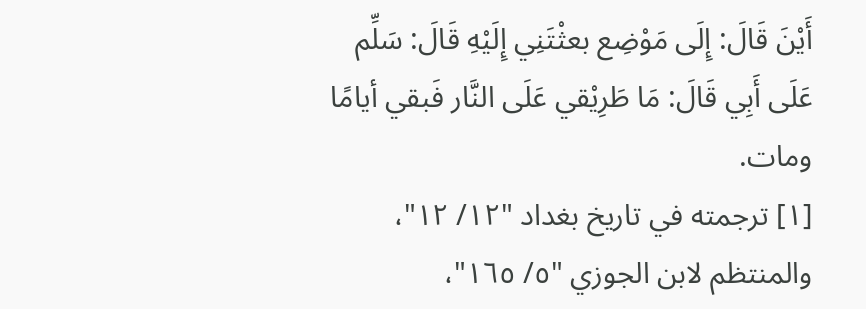أَيْنَ قَالَ: إِلَى مَوْضِع بعثْتَنِي إِلَيْهِ قَالَ: سَلِّم عَلَى أَبِي قَالَ: مَا طَرِيْقي عَلَى النَّار فَبقي أيامًا ومات.
[١] ترجمته في تاريخ بغداد "١٢/ ١٢"، والمنتظم لابن الجوزي "٥/ ١٦٥"،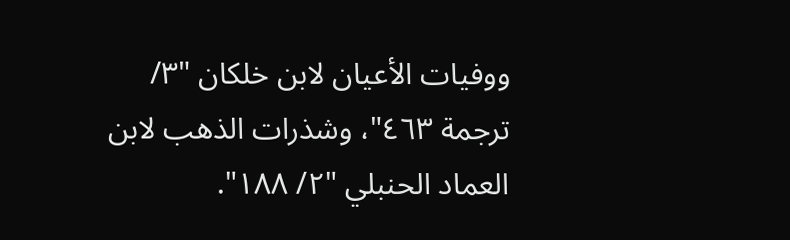ووفيات الأعيان لابن خلكان "٣/ ترجمة ٤٦٣"، وشذرات الذهب لابن العماد الحنبلي "٢/ ١٨٨".